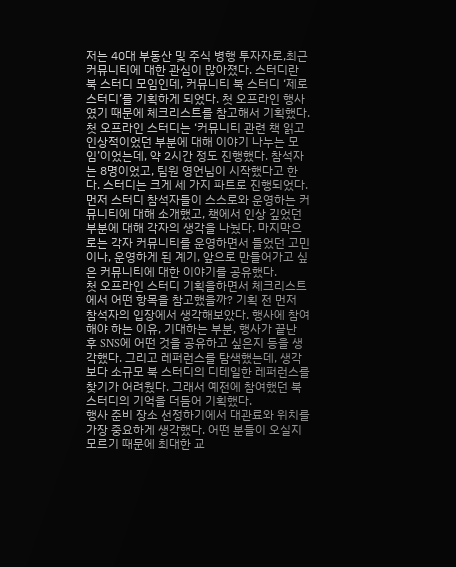저는 40대 부동산 및 주식 병행 투자자로,최근 커뮤니티에 대한 관심이 많아졌다. 스터디란 북 스터디 모임인데, 커뮤니티 북 스터디 ‘제로 스터디’를 기획하게 되었다. 첫 오프라인 행사였기 때문에 체크리스트를 참고해서 기획했다.
첫 오프라인 스터디는 ‘커뮤니티 관련 책 읽고 인상적이었던 부분에 대해 이야기 나누는 모임’이었는데, 약 2시간 정도 진행했다. 참석자는 8명이었고, 팀원 영언님이 시작했다고 한다. 스터디는 크게 세 가지 파트로 진행되었다.
먼저 스터디 참석자들이 스스로와 운영하는 커뮤니티에 대해 소개했고, 책에서 인상 깊었던 부분에 대해 각자의 생각을 나눴다. 마지막으로는 각자 커뮤니티를 운영하면서 들었던 고민이나, 운영하게 된 계기, 앞으로 만들어가고 싶은 커뮤니티에 대한 이야기를 공유했다.
첫 오프라인 스터디 기획을하면서 체크리스트에서 어떤 항목을 참고했을까? 기획 전 먼저 참석자의 입장에서 생각해보았다. 행사에 참여해야 하는 이유, 기대하는 부분, 행사가 끝난 후 SNS에 어떤 것을 공유하고 싶은지 등을 생각했다. 그리고 레퍼런스를 탐색했는데, 생각보다 소규모 북 스터디의 디테일한 레퍼런스를 찾기가 어려웠다. 그래서 예전에 참여했던 북 스터디의 기억을 더듬어 기획했다.
행사 준비 장소 선정하기에서 대관료와 위치를 가장 중요하게 생각했다. 어떤 분들이 오실지 모르기 때문에 최대한 교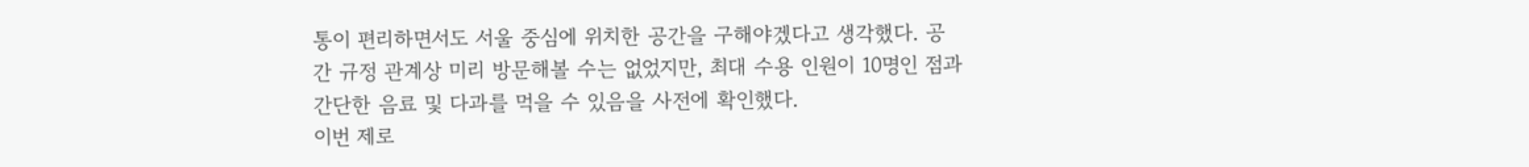통이 편리하면서도 서울 중심에 위치한 공간을 구해야겠다고 생각했다. 공간 규정 관계상 미리 방문해볼 수는 없었지만, 최대 수용 인원이 10명인 점과 간단한 음료 및 다과를 먹을 수 있음을 사전에 확인했다.
이번 제로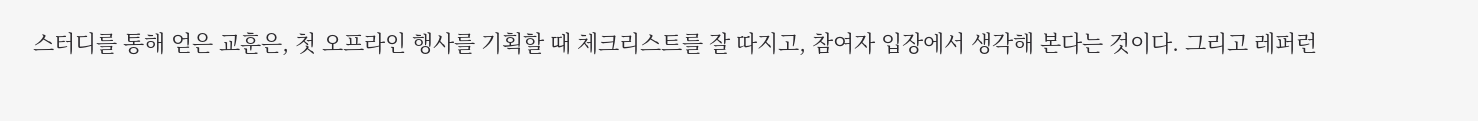스터디를 통해 얻은 교훈은, 첫 오프라인 행사를 기획할 때 체크리스트를 잘 따지고, 참여자 입장에서 생각해 본다는 것이다. 그리고 레퍼런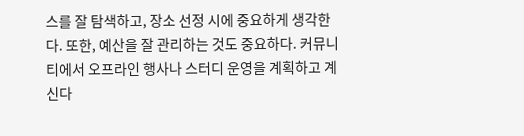스를 잘 탐색하고, 장소 선정 시에 중요하게 생각한다. 또한, 예산을 잘 관리하는 것도 중요하다. 커뮤니티에서 오프라인 행사나 스터디 운영을 계획하고 계신다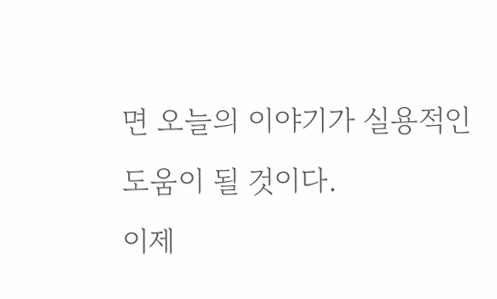면 오늘의 이야기가 실용적인 도움이 될 것이다.
이제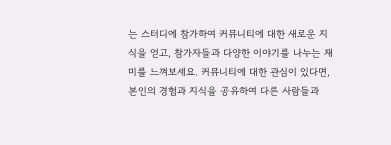는 스터디에 참가하여 커뮤니티에 대한 새로운 지식을 얻고, 참가자들과 다양한 이야기를 나누는 재미를 느껴보세요. 커뮤니티에 대한 관심이 있다면, 본인의 경험과 지식을 공유하여 다른 사람들과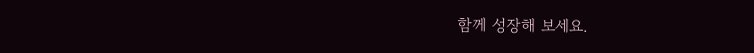함께 성장해 보세요.